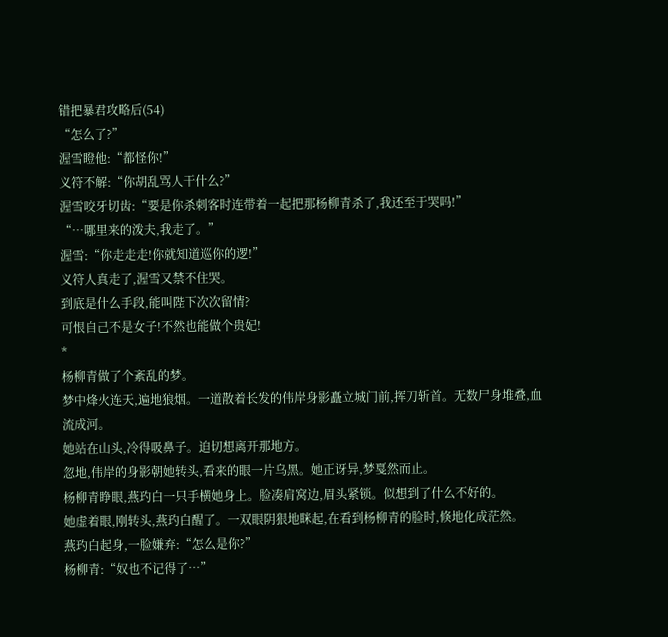错把暴君攻略后(54)
“怎么了?”
渥雪瞪他:“都怪你!”
义符不解:“你胡乱骂人干什么?”
渥雪咬牙切齿:“要是你杀刺客时连带着一起把那杨柳青杀了,我还至于哭吗!”
“…哪里来的泼夫,我走了。”
渥雪:“你走走走!你就知道巡你的逻!”
义符人真走了,渥雪又禁不住哭。
到底是什么手段,能叫陛下次次留情?
可恨自己不是女子!不然也能做个贵妃!
*
杨柳青做了个紊乱的梦。
梦中烽火连天,遍地狼烟。一道散着长发的伟岸身影矗立城门前,挥刀斩首。无数尸身堆叠,血流成河。
她站在山头,冷得吸鼻子。迫切想离开那地方。
忽地,伟岸的身影朝她转头,看来的眼一片乌黑。她正讶异,梦戛然而止。
杨柳青睁眼,燕玓白一只手横她身上。脸凑肩窝边,眉头紧锁。似想到了什么不好的。
她虚着眼,刚转头,燕玓白醒了。一双眼阴狠地眯起,在看到杨柳青的脸时,倏地化成茫然。
燕玓白起身,一脸嫌弃:“怎么是你?”
杨柳青:“奴也不记得了…”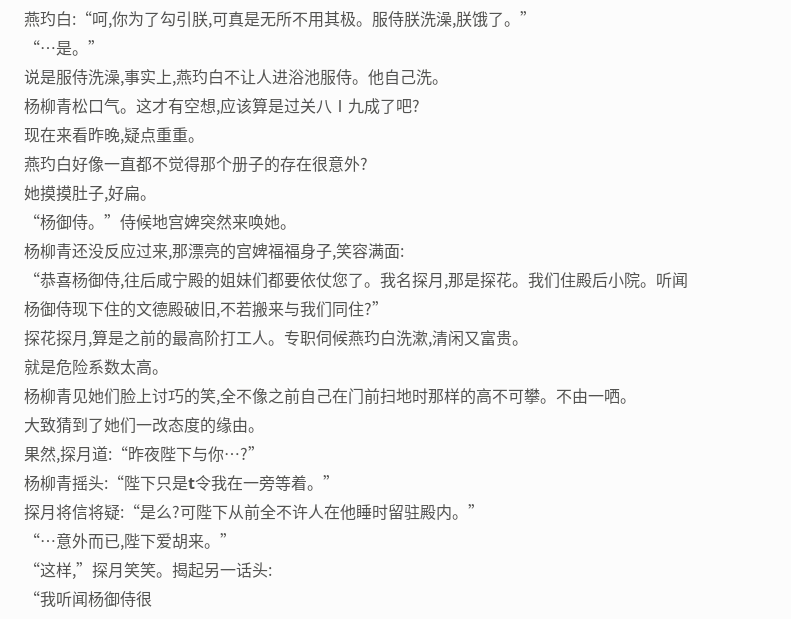燕玓白:“呵,你为了勾引朕,可真是无所不用其极。服侍朕洗澡,朕饿了。”
“…是。”
说是服侍洗澡,事实上,燕玓白不让人进浴池服侍。他自己洗。
杨柳青松口气。这才有空想,应该算是过关八Ⅰ九成了吧?
现在来看昨晚,疑点重重。
燕玓白好像一直都不觉得那个册子的存在很意外?
她摸摸肚子,好扁。
“杨御侍。”侍候地宫婢突然来唤她。
杨柳青还没反应过来,那漂亮的宫婢福福身子,笑容满面:
“恭喜杨御侍,往后咸宁殿的姐妹们都要依仗您了。我名探月,那是探花。我们住殿后小院。听闻杨御侍现下住的文德殿破旧,不若搬来与我们同住?”
探花探月,算是之前的最高阶打工人。专职伺候燕玓白洗漱,清闲又富贵。
就是危险系数太高。
杨柳青见她们脸上讨巧的笑,全不像之前自己在门前扫地时那样的高不可攀。不由一哂。
大致猜到了她们一改态度的缘由。
果然,探月道:“昨夜陛下与你…?”
杨柳青摇头:“陛下只是t令我在一旁等着。”
探月将信将疑:“是么?可陛下从前全不许人在他睡时留驻殿内。”
“…意外而已,陛下爱胡来。”
“这样,”探月笑笑。揭起另一话头:
“我听闻杨御侍很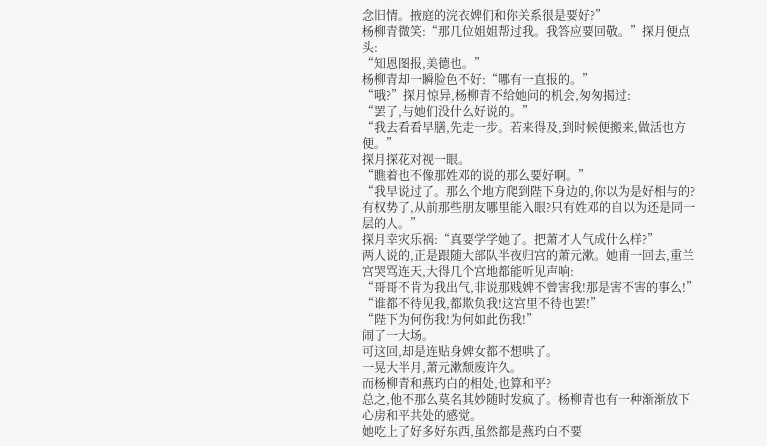念旧情。掖庭的浣衣婢们和你关系很是要好?”
杨柳青微笑:“那几位姐姐帮过我。我答应要回敬。”探月便点头:
“知恩图报,美德也。”
杨柳青却一瞬脸色不好:“哪有一直报的。”
“哦?”探月惊异,杨柳青不给她问的机会,匆匆揭过:
“罢了,与她们没什么好说的。”
“我去看看早膳,先走一步。若来得及,到时候便搬来,做活也方便。”
探月探花对视一眼。
“瞧着也不像那姓邓的说的那么要好啊。”
“我早说过了。那么个地方爬到陛下身边的,你以为是好相与的?有权势了,从前那些朋友哪里能入眼?只有姓邓的自以为还是同一层的人。”
探月幸灾乐祸:“真要学学她了。把萧才人气成什么样?”
两人说的,正是跟随大部队半夜归宫的萧元漱。她甫一回去,重兰宫哭骂连天,大得几个宫地都能听见声响:
“哥哥不肯为我出气,非说那贱婢不曾害我!那是害不害的事么!”
“谁都不待见我,都欺负我!这宫里不待也罢!”
“陛下为何伤我!为何如此伤我!”
闹了一大场。
可这回,却是连贴身婢女都不想哄了。
一晃大半月,萧元漱颓废许久。
而杨柳青和燕玓白的相处,也算和平?
总之,他不那么莫名其妙随时发疯了。杨柳青也有一种渐渐放下心房和平共处的感觉。
她吃上了好多好东西,虽然都是燕玓白不要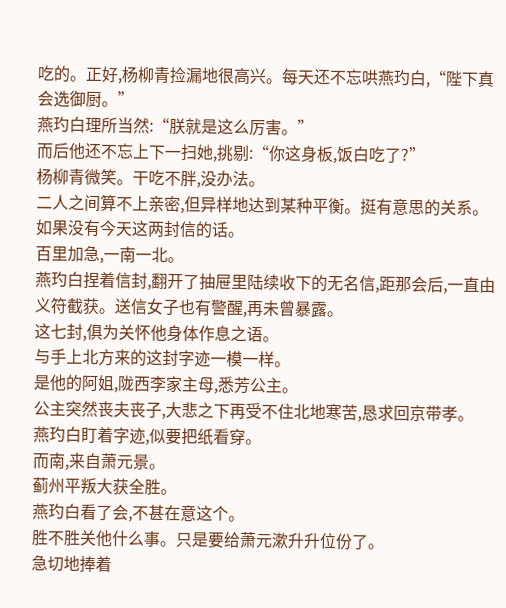吃的。正好,杨柳青捡漏地很高兴。每天还不忘哄燕玓白,“陛下真会选御厨。”
燕玓白理所当然:“朕就是这么厉害。”
而后他还不忘上下一扫她,挑剔:“你这身板,饭白吃了?”
杨柳青微笑。干吃不胖,没办法。
二人之间算不上亲密,但异样地达到某种平衡。挺有意思的关系。
如果没有今天这两封信的话。
百里加急,一南一北。
燕玓白捏着信封,翻开了抽屉里陆续收下的无名信,距那会后,一直由义符截获。送信女子也有警醒,再未曾暴露。
这七封,俱为关怀他身体作息之语。
与手上北方来的这封字迹一模一样。
是他的阿姐,陇西李家主母,悉芳公主。
公主突然丧夫丧子,大悲之下再受不住北地寒苦,恳求回京带孝。
燕玓白盯着字迹,似要把纸看穿。
而南,来自萧元景。
蓟州平叛大获全胜。
燕玓白看了会,不甚在意这个。
胜不胜关他什么事。只是要给萧元漱升升位份了。
急切地捧着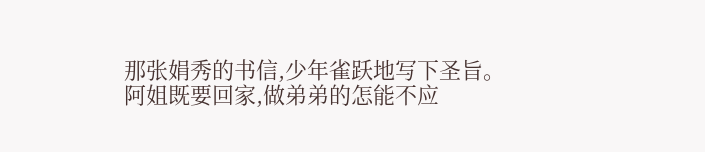那张娟秀的书信,少年雀跃地写下圣旨。
阿姐既要回家,做弟弟的怎能不应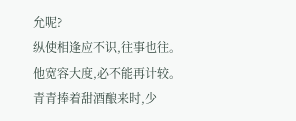允呢?
纵使相逢应不识,往事也往。
他宽容大度,必不能再计较。
青青捧着甜酒酿来时,少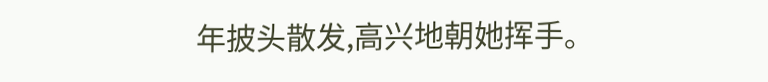年披头散发,高兴地朝她挥手。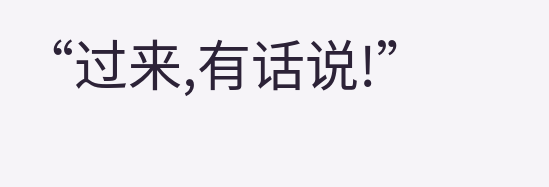“过来,有话说!”